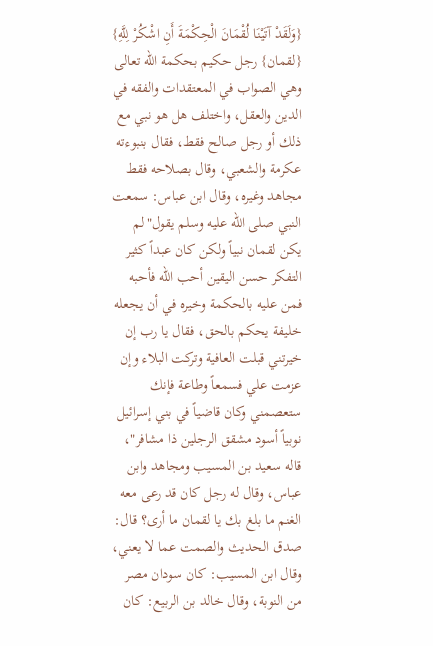{وَلَقَدْ آتَيْنَا لُقْمَانَ الْحِكْمَةَ أَنِ اشْكُرْ لِلَّهِ}
{لقمان} رجل حكيم بحكمة الله تعالى وهي الصواب في المعتقدات والفقه في الدين والعقل، واختلف هل هو نبي مع ذلك أو رجل صالح فقط، فقال بنبوءته عكرمة والشعبي، وقال بصلاحه فقط مجاهد وغيره، وقال ابن عباس: سمعت النبي صلى الله عليه وسلم يقول"لم يكن لقمان نبياً ولكن كان عبداً كثير التفكر حسن اليقين أحب الله فأحبه فمن عليه بالحكمة وخيره في أن يجعله خليفة يحكم بالحق، فقال يا رب إن خيرتني قبلت العافية وتركت البلاء وإن عزمت علي فسمعاً وطاعة فإنك ستعصمني وكان قاضياً في بني إسرائيل نوبياً أسود مشقق الرجلين ذا مشافر"، قاله سعيد بن المسيب ومجاهد وابن عباس، وقال له رجل كان قد رعى معه الغنم ما بلغ بك يا لقمان ما أرى؟ قال: صدق الحديث والصمت عما لا يعني، وقال ابن المسيب: كان سودان مصر من النوبة، وقال خالد بن الربيع: كان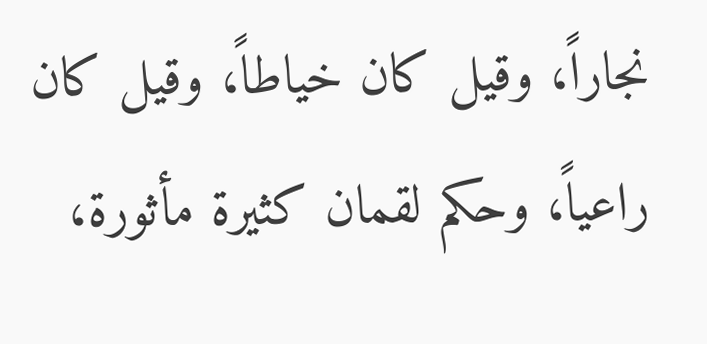نجاراً، وقيل كان خياطاً، وقيل كان راعياً، وحكم لقمان كثيرة مأثورة،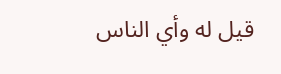قيل له وأي الناس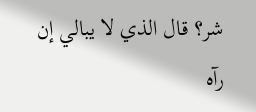شر؟ قال الذي لا يبالي إن رآه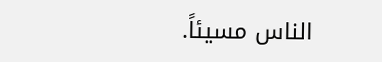الناس مسيئاً.